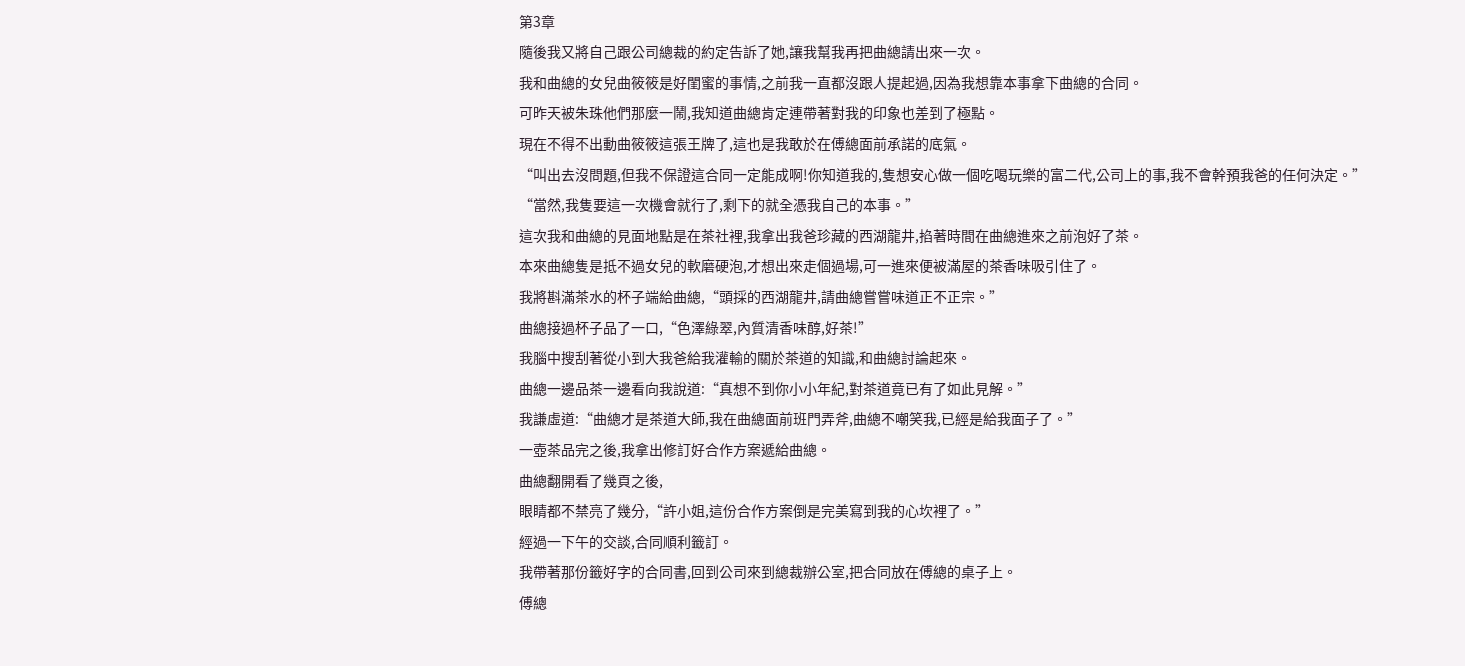第3章
隨後我又將自己跟公司總裁的約定告訴了她,讓我幫我再把曲總請出來一次。
我和曲總的女兒曲筱筱是好閨蜜的事情,之前我一直都沒跟人提起過,因為我想靠本事拿下曲總的合同。
可昨天被朱珠他們那麼一鬧,我知道曲總肯定連帶著對我的印象也差到了極點。
現在不得不出動曲筱筱這張王牌了,這也是我敢於在傅總面前承諾的底氣。
“叫出去沒問題,但我不保證這合同一定能成啊!你知道我的,隻想安心做一個吃喝玩樂的富二代,公司上的事,我不會幹預我爸的任何決定。”
“當然,我隻要這一次機會就行了,剩下的就全憑我自己的本事。”
這次我和曲總的見面地點是在茶社裡,我拿出我爸珍藏的西湖龍井,掐著時間在曲總進來之前泡好了茶。
本來曲總隻是抵不過女兒的軟磨硬泡,才想出來走個過場,可一進來便被滿屋的茶香味吸引住了。
我將斟滿茶水的杯子端給曲總,“頭採的西湖龍井,請曲總嘗嘗味道正不正宗。”
曲總接過杯子品了一口,“色澤綠翠,內質清香味醇,好茶!”
我腦中搜刮著從小到大我爸給我灌輸的關於茶道的知識,和曲總討論起來。
曲總一邊品茶一邊看向我說道:“真想不到你小小年紀,對茶道竟已有了如此見解。”
我謙虛道:“曲總才是茶道大師,我在曲總面前班門弄斧,曲總不嘲笑我,已經是給我面子了。”
一壺茶品完之後,我拿出修訂好合作方案遞給曲總。
曲總翻開看了幾頁之後,
眼睛都不禁亮了幾分,“許小姐,這份合作方案倒是完美寫到我的心坎裡了。”
經過一下午的交談,合同順利籤訂。
我帶著那份籤好字的合同書,回到公司來到總裁辦公室,把合同放在傅總的桌子上。
傅總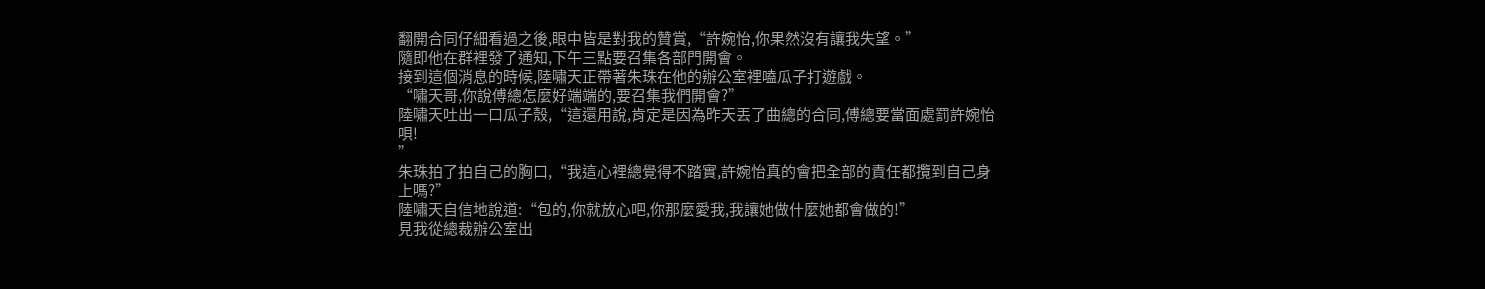翻開合同仔細看過之後,眼中皆是對我的贊賞,“許婉怡,你果然沒有讓我失望。”
隨即他在群裡發了通知,下午三點要召集各部門開會。
接到這個消息的時候,陸嘯天正帶著朱珠在他的辦公室裡嗑瓜子打遊戲。
“嘯天哥,你說傅總怎麼好端端的,要召集我們開會?”
陸嘯天吐出一口瓜子殼,“這還用說,肯定是因為昨天丟了曲總的合同,傅總要當面處罰許婉怡唄!
”
朱珠拍了拍自己的胸口,“我這心裡總覺得不踏實,許婉怡真的會把全部的責任都攬到自己身上嗎?”
陸嘯天自信地說道:“包的,你就放心吧,你那麼愛我,我讓她做什麼她都會做的!”
見我從總裁辦公室出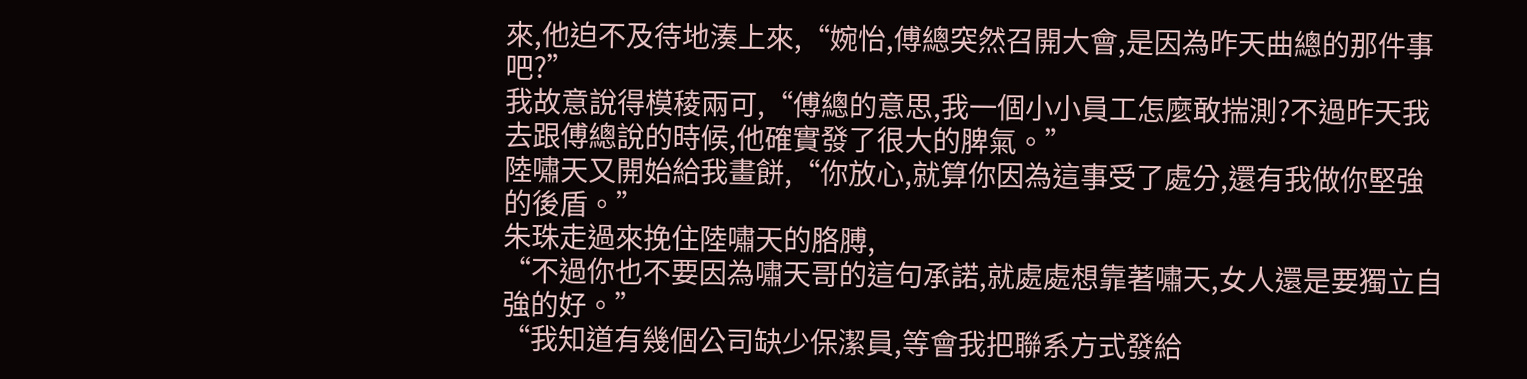來,他迫不及待地湊上來,“婉怡,傅總突然召開大會,是因為昨天曲總的那件事吧?”
我故意說得模稜兩可,“傅總的意思,我一個小小員工怎麼敢揣測?不過昨天我去跟傅總說的時候,他確實發了很大的脾氣。”
陸嘯天又開始給我畫餅,“你放心,就算你因為這事受了處分,還有我做你堅強的後盾。”
朱珠走過來挽住陸嘯天的胳膊,
“不過你也不要因為嘯天哥的這句承諾,就處處想靠著嘯天,女人還是要獨立自強的好。”
“我知道有幾個公司缺少保潔員,等會我把聯系方式發給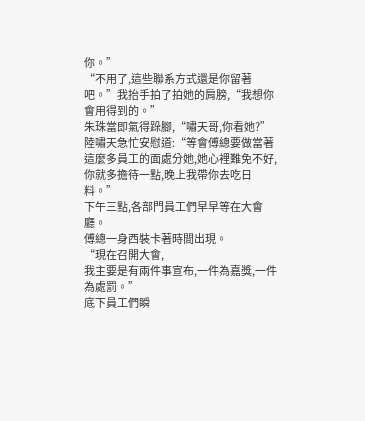你。”
“不用了,這些聯系方式還是你留著吧。”我抬手拍了拍她的肩膀,“我想你會用得到的。”
朱珠當即氣得跺腳,“嘯天哥,你看她?”
陸嘯天急忙安慰道:“等會傅總要做當著這麼多員工的面處分她,她心裡難免不好,你就多擔待一點,晚上我帶你去吃日料。”
下午三點,各部門員工們早早等在大會廳。
傅總一身西裝卡著時間出現。
“現在召開大會,
我主要是有兩件事宣布,一件為嘉獎,一件為處罰。”
底下員工們瞬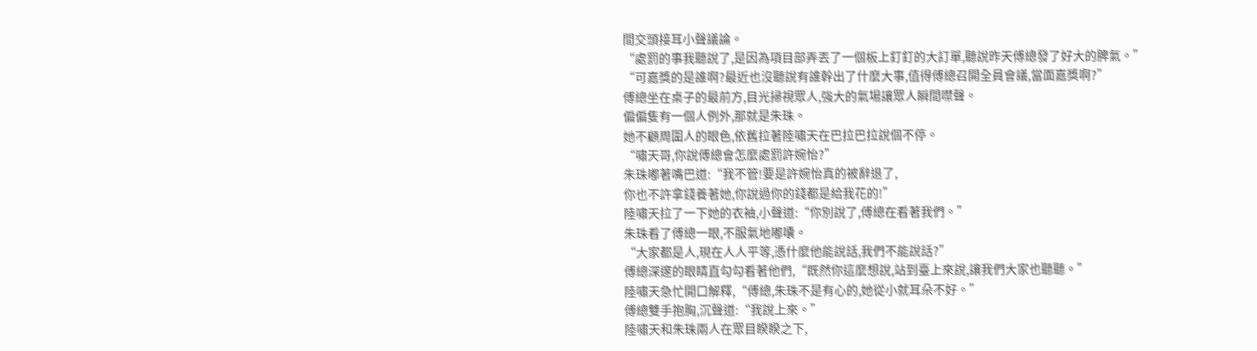間交頭接耳小聲議論。
“處罰的事我聽說了,是因為項目部弄丟了一個板上釘釘的大訂單,聽說昨天傅總發了好大的脾氣。”
“可嘉獎的是誰啊?最近也沒聽說有誰幹出了什麼大事,值得傅總召開全員會議,當面嘉獎啊?”
傅總坐在桌子的最前方,目光掃視眾人,強大的氣場讓眾人瞬間噤聲。
偏偏隻有一個人例外,那就是朱珠。
她不顧周圍人的眼色,依舊拉著陸嘯天在巴拉巴拉說個不停。
“嘯天哥,你說傅總會怎麼處罰許婉怡?”
朱珠嘟著嘴巴道:“我不管!要是許婉怡真的被辭退了,
你也不許拿錢養著她,你說過你的錢都是給我花的!”
陸嘯天拉了一下她的衣袖,小聲道:“你別說了,傅總在看著我們。”
朱珠看了傅總一眼,不服氣地嘟囔。
“大家都是人,現在人人平等,憑什麼他能說話,我們不能說話?”
傅總深邃的眼睛直勾勾看著他們,“既然你這麼想說,站到臺上來說,讓我們大家也聽聽。”
陸嘯天急忙開口解釋,“傅總,朱珠不是有心的,她從小就耳朵不好。”
傅總雙手抱胸,沉聲道:“我說上來。”
陸嘯天和朱珠兩人在眾目睽睽之下,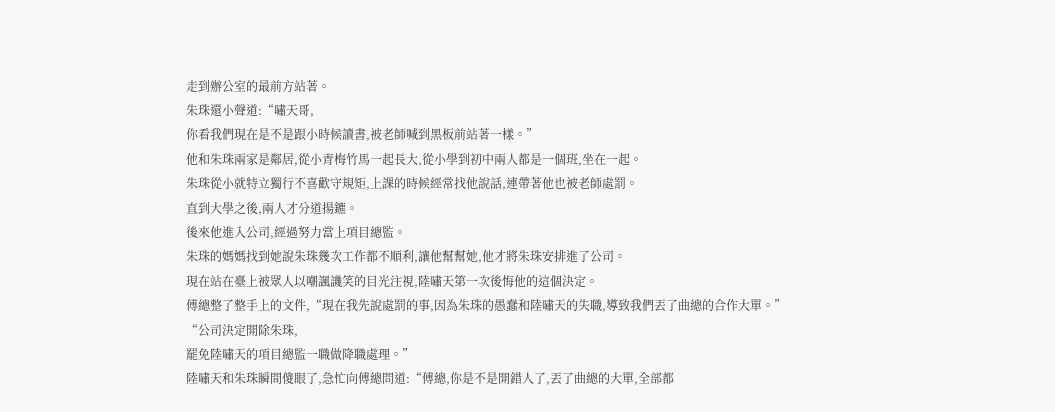走到辦公室的最前方站著。
朱珠還小聲道:“嘯天哥,
你看我們現在是不是跟小時候讀書,被老師喊到黑板前站著一樣。”
他和朱珠兩家是鄰居,從小青梅竹馬一起長大,從小學到初中兩人都是一個班,坐在一起。
朱珠從小就特立獨行不喜歡守規矩,上課的時候經常找他說話,連帶著他也被老師處罰。
直到大學之後,兩人才分道揚鑣。
後來他進入公司,經過努力當上項目總監。
朱珠的媽媽找到她說朱珠幾次工作都不順利,讓他幫幫她,他才將朱珠安排進了公司。
現在站在臺上被眾人以嘲諷譏笑的目光注視,陸嘯天第一次後悔他的這個決定。
傅總整了整手上的文件,“現在我先說處罰的事,因為朱珠的愚蠢和陸嘯天的失職,導致我們丟了曲總的合作大單。”
“公司決定開除朱珠,
罷免陸嘯天的項目總監一職做降職處理。”
陸嘯天和朱珠瞬間傻眼了,急忙向傅總問道:“傅總,你是不是開錯人了,丟了曲總的大單,全部都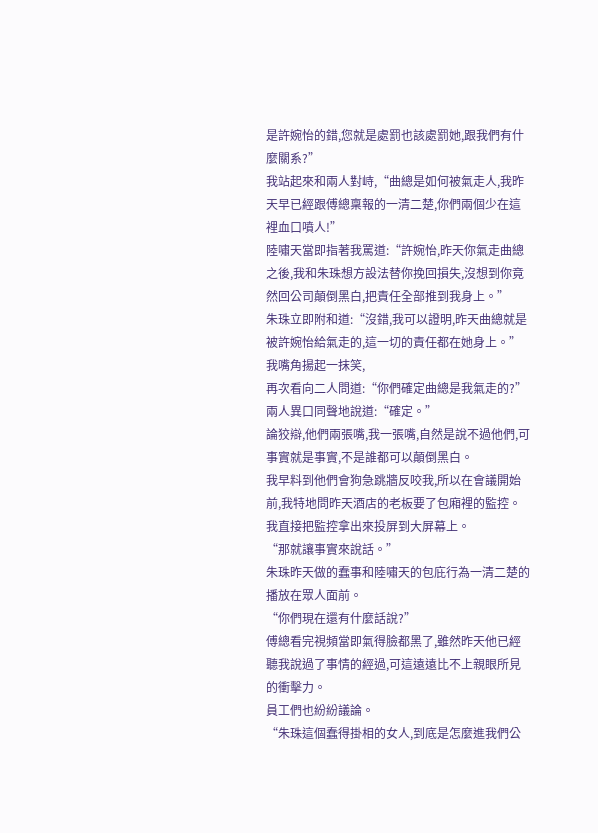是許婉怡的錯,您就是處罰也該處罰她,跟我們有什麼關系?”
我站起來和兩人對峙,“曲總是如何被氣走人,我昨天早已經跟傅總稟報的一清二楚,你們兩個少在這裡血口噴人!”
陸嘯天當即指著我罵道:“許婉怡,昨天你氣走曲總之後,我和朱珠想方設法替你挽回損失,沒想到你竟然回公司顛倒黑白,把責任全部推到我身上。”
朱珠立即附和道:“沒錯,我可以證明,昨天曲總就是被許婉怡給氣走的,這一切的責任都在她身上。”
我嘴角揚起一抹笑,
再次看向二人問道:“你們確定曲總是我氣走的?”
兩人異口同聲地說道:“確定。”
論狡辯,他們兩張嘴,我一張嘴,自然是說不過他們,可事實就是事實,不是誰都可以顛倒黑白。
我早料到他們會狗急跳牆反咬我,所以在會議開始前,我特地問昨天酒店的老板要了包廂裡的監控。
我直接把監控拿出來投屏到大屏幕上。
“那就讓事實來說話。”
朱珠昨天做的蠢事和陸嘯天的包庇行為一清二楚的播放在眾人面前。
“你們現在還有什麼話說?”
傅總看完視頻當即氣得臉都黑了,雖然昨天他已經聽我說過了事情的經過,可這遠遠比不上親眼所見的衝擊力。
員工們也紛紛議論。
“朱珠這個蠢得掛相的女人,到底是怎麼進我們公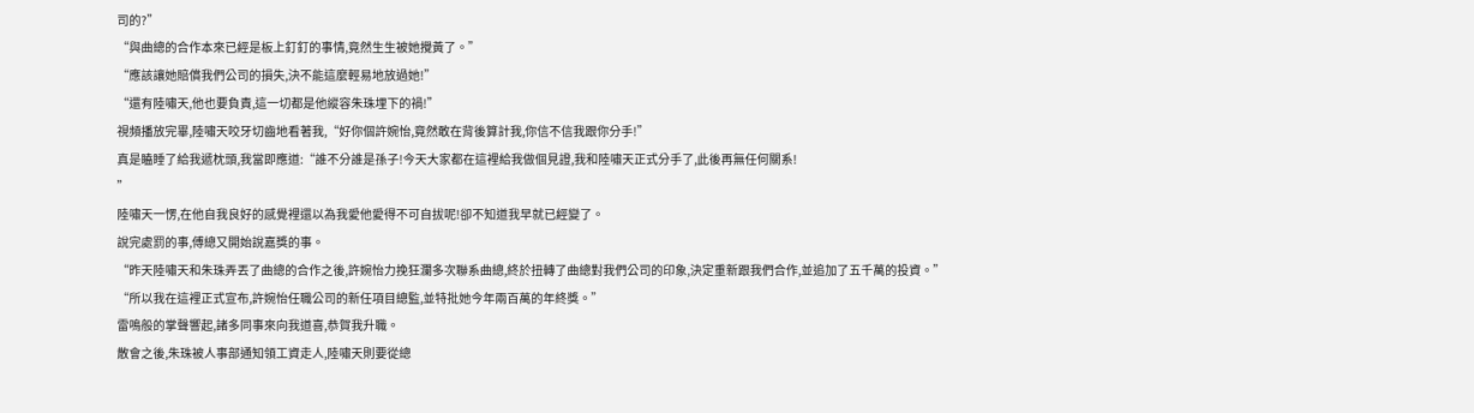司的?”
“與曲總的合作本來已經是板上釘釘的事情,竟然生生被她攪黃了。”
“應該讓她賠償我們公司的損失,決不能這麼輕易地放過她!”
“還有陸嘯天,他也要負責,這一切都是他縱容朱珠埋下的禍!”
視頻播放完畢,陸嘯天咬牙切齒地看著我,“好你個許婉怡,竟然敢在背後算計我,你信不信我跟你分手!”
真是瞌睡了給我遞枕頭,我當即應道:“誰不分誰是孫子!今天大家都在這裡給我做個見證,我和陸嘯天正式分手了,此後再無任何關系!
”
陸嘯天一愣,在他自我良好的感覺裡還以為我愛他愛得不可自拔呢!卻不知道我早就已經變了。
說完處罰的事,傅總又開始說嘉獎的事。
“昨天陸嘯天和朱珠弄丟了曲總的合作之後,許婉怡力挽狂瀾多次聯系曲總,終於扭轉了曲總對我們公司的印象,決定重新跟我們合作,並追加了五千萬的投資。”
“所以我在這裡正式宣布,許婉怡任職公司的新任項目總監,並特批她今年兩百萬的年終獎。”
雷鳴般的掌聲響起,諸多同事來向我道喜,恭賀我升職。
散會之後,朱珠被人事部通知領工資走人,陸嘯天則要從總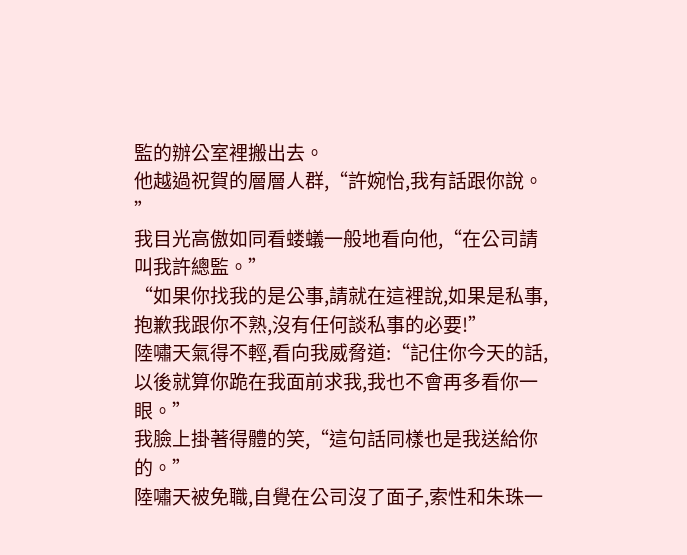監的辦公室裡搬出去。
他越過祝賀的層層人群,“許婉怡,我有話跟你說。
”
我目光高傲如同看蝼蟻一般地看向他,“在公司請叫我許總監。”
“如果你找我的是公事,請就在這裡說,如果是私事,抱歉我跟你不熟,沒有任何談私事的必要!”
陸嘯天氣得不輕,看向我威脅道:“記住你今天的話,以後就算你跪在我面前求我,我也不會再多看你一眼。”
我臉上掛著得體的笑,“這句話同樣也是我送給你的。”
陸嘯天被免職,自覺在公司沒了面子,索性和朱珠一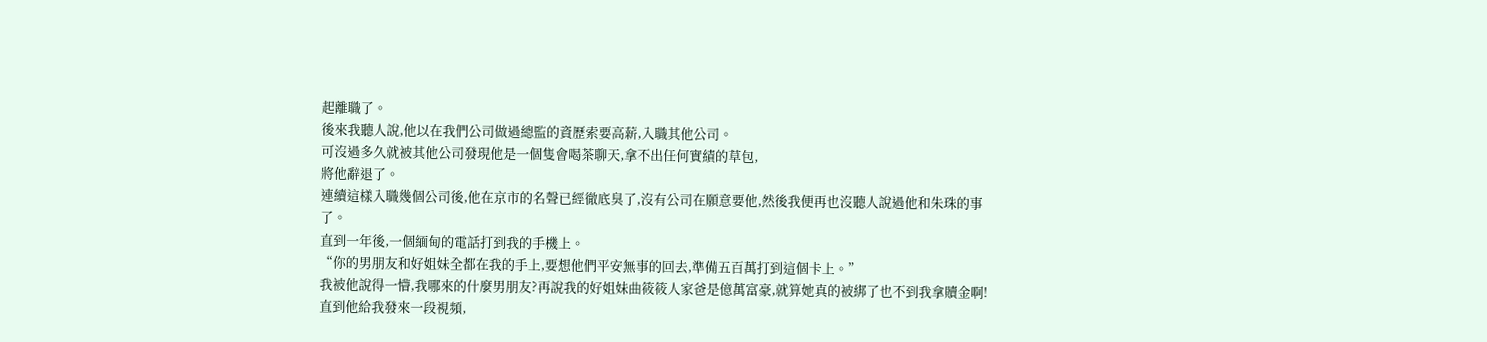起離職了。
後來我聽人說,他以在我們公司做過總監的資歷索要高薪,入職其他公司。
可沒過多久就被其他公司發現他是一個隻會喝茶聊天,拿不出任何實績的草包,
將他辭退了。
連續這樣入職幾個公司後,他在京市的名聲已經徹底臭了,沒有公司在願意要他,然後我便再也沒聽人說過他和朱珠的事了。
直到一年後,一個緬甸的電話打到我的手機上。
“你的男朋友和好姐妹全都在我的手上,要想他們平安無事的回去,準備五百萬打到這個卡上。”
我被他說得一懵,我哪來的什麼男朋友?再說我的好姐妹曲筱筱人家爸是億萬富豪,就算她真的被綁了也不到我拿贖金啊!
直到他給我發來一段視頻,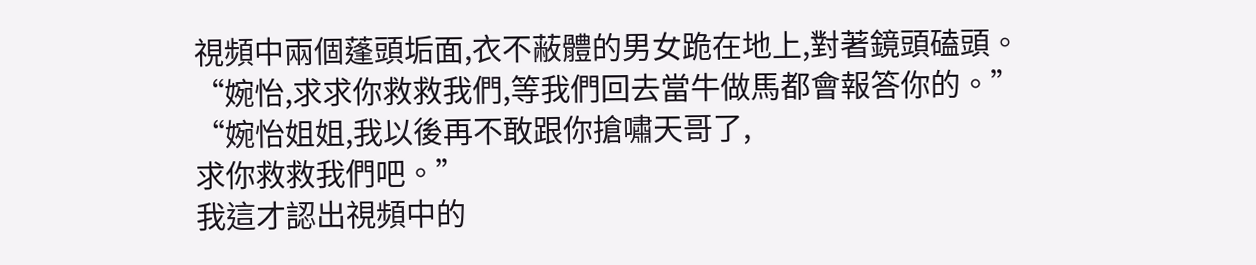視頻中兩個蓬頭垢面,衣不蔽體的男女跪在地上,對著鏡頭磕頭。
“婉怡,求求你救救我們,等我們回去當牛做馬都會報答你的。”
“婉怡姐姐,我以後再不敢跟你搶嘯天哥了,
求你救救我們吧。”
我這才認出視頻中的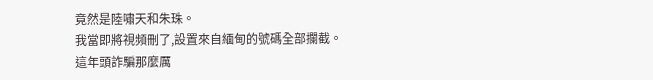竟然是陸嘯天和朱珠。
我當即將視頻刪了,設置來自緬甸的號碼全部攔截。
這年頭詐騙那麼厲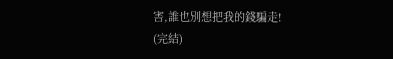害,誰也別想把我的錢騙走!
(完結)